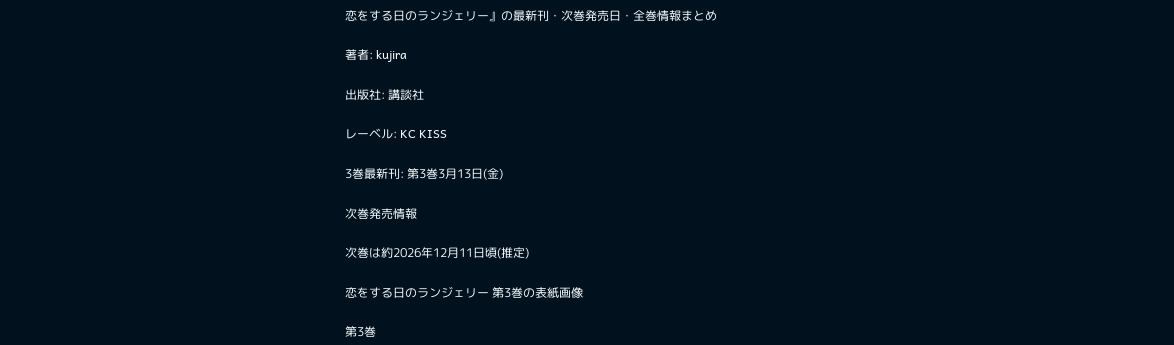恋をする日のランジェリー』の最新刊・次巻発売日・全巻情報まとめ

著者: kujira

出版社: 講談社

レーベル: KC KISS

3巻最新刊: 第3巻3月13日(金)

次巻発売情報

次巻は約2026年12月11日頃(推定)

恋をする日のランジェリー 第3巻の表紙画像

第3巻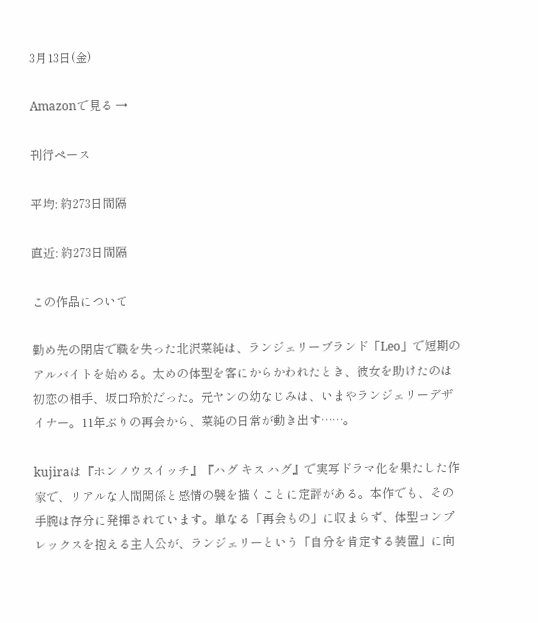3月13日(金)

Amazonで見る →

刊行ペース

平均: 約273日間隔

直近: 約273日間隔

この作品について

勤め先の閉店で職を失った北沢菜純は、ランジェリーブランド「Leo」で短期のアルバイトを始める。太めの体型を客にからかわれたとき、彼女を助けたのは初恋の相手、坂口玲於だった。元ヤンの幼なじみは、いまやランジェリーデザイナー。11年ぶりの再会から、菜純の日常が動き出す……。

kujiraは『ホンノウスイッチ』『ハグ キス ハグ』で実写ドラマ化を果たした作家で、リアルな人間関係と感情の襞を描くことに定評がある。本作でも、その手腕は存分に発揮されています。単なる「再会もの」に収まらず、体型コンプレックスを抱える主人公が、ランジェリーという「自分を肯定する装置」に向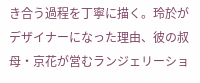き合う過程を丁寧に描く。玲於がデザイナーになった理由、彼の叔母・京花が営むランジェリーショ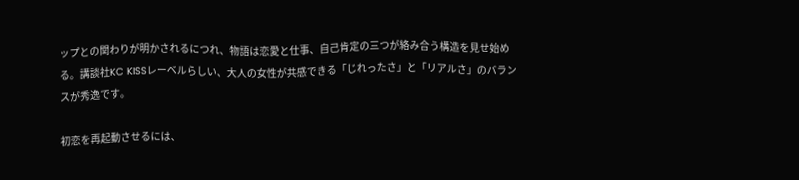ップとの関わりが明かされるにつれ、物語は恋愛と仕事、自己肯定の三つが絡み合う構造を見せ始める。講談社KC KISSレーベルらしい、大人の女性が共感できる「じれったさ」と「リアルさ」のバランスが秀逸です。

初恋を再起動させるには、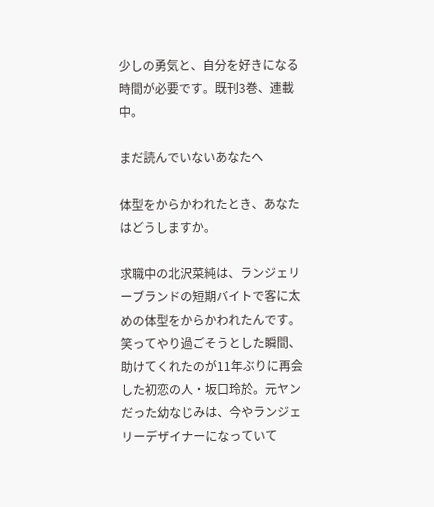少しの勇気と、自分を好きになる時間が必要です。既刊3巻、連載中。

まだ読んでいないあなたへ

体型をからかわれたとき、あなたはどうしますか。

求職中の北沢菜純は、ランジェリーブランドの短期バイトで客に太めの体型をからかわれたんです。笑ってやり過ごそうとした瞬間、助けてくれたのが11年ぶりに再会した初恋の人・坂口玲於。元ヤンだった幼なじみは、今やランジェリーデザイナーになっていて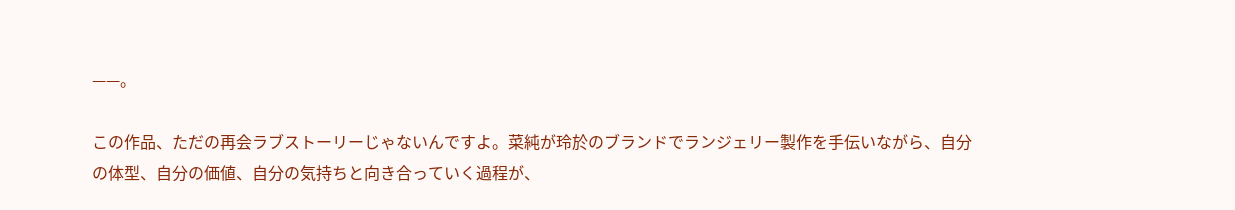——。

この作品、ただの再会ラブストーリーじゃないんですよ。菜純が玲於のブランドでランジェリー製作を手伝いながら、自分の体型、自分の価値、自分の気持ちと向き合っていく過程が、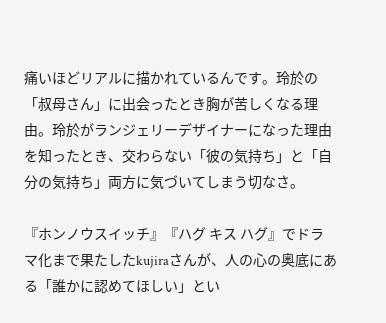痛いほどリアルに描かれているんです。玲於の「叔母さん」に出会ったとき胸が苦しくなる理由。玲於がランジェリーデザイナーになった理由を知ったとき、交わらない「彼の気持ち」と「自分の気持ち」両方に気づいてしまう切なさ。

『ホンノウスイッチ』『ハグ キス ハグ』でドラマ化まで果たしたkujiraさんが、人の心の奥底にある「誰かに認めてほしい」とい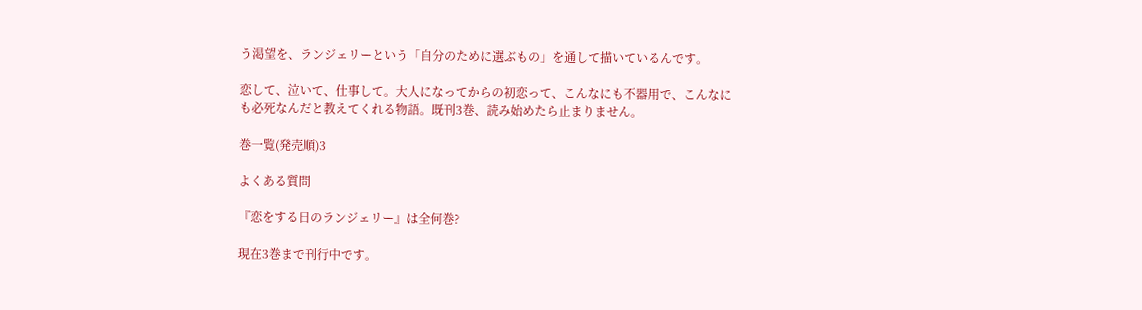う渇望を、ランジェリーという「自分のために選ぶもの」を通して描いているんです。

恋して、泣いて、仕事して。大人になってからの初恋って、こんなにも不器用で、こんなにも必死なんだと教えてくれる物語。既刊3巻、読み始めたら止まりません。

巻一覧(発売順)3

よくある質問

『恋をする日のランジェリー』は全何巻?

現在3巻まで刊行中です。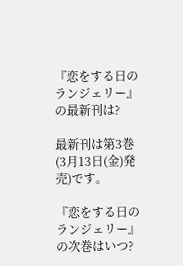『恋をする日のランジェリー』の最新刊は?

最新刊は第3巻(3月13日(金)発売)です。

『恋をする日のランジェリー』の次巻はいつ?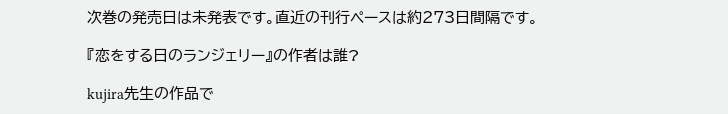次巻の発売日は未発表です。直近の刊行ペースは約273日間隔です。

『恋をする日のランジェリー』の作者は誰?

kujira先生の作品で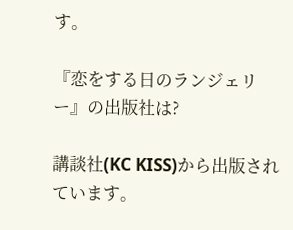す。

『恋をする日のランジェリー』の出版社は?

講談社(KC KISS)から出版されています。